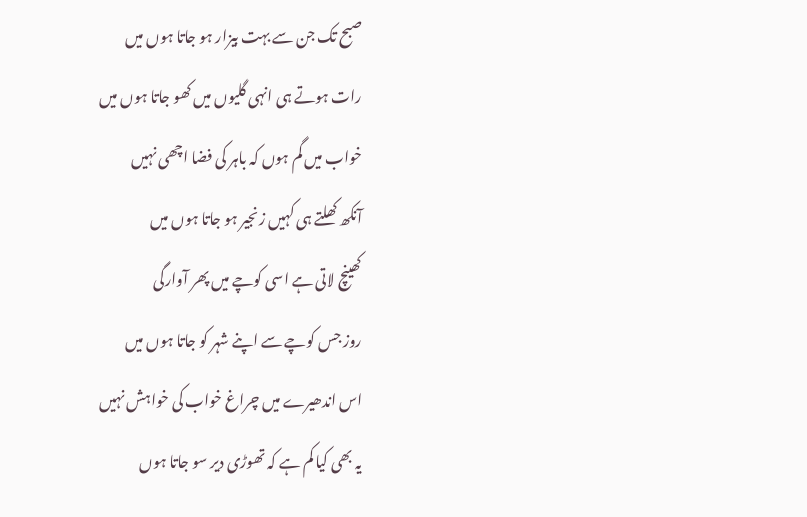صبح تک جن سے بہت بیزار ہو جاتا ہوں میں
رات ہوتے ہی انہی گلیوں میں کھو جاتا ہوں میں
خواب میں گم ہوں کہ باہر کی فضا اچھی نہیں
آنکھ کھلتے ہی کہیں زنجیر ہو جاتا ہوں میں
کھینچ لاتی ہے اسی کوچے میں پھر آوارگی
روز جس کوچے سے اپنے شہر کو جاتا ہوں میں
اس اندھیرے میں چراغ خواب کی خواہش نہیں
یہ بھی کیا کم ہے کہ تھوڑی دیر سو جاتا ہوں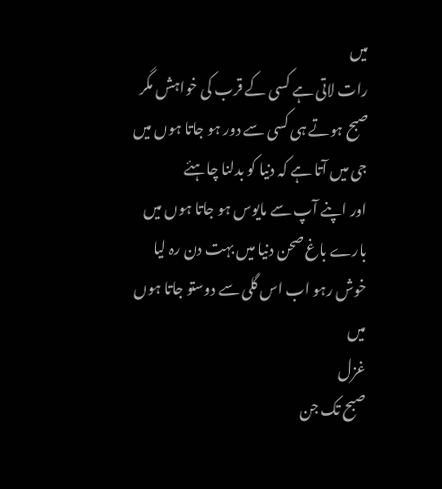میں
رات لاتی ہے کسی کے قرب کی خواہش مگر
صبح ہوتے ہی کسی سے دور ہو جاتا ہوں میں
جی میں آتا ہے کہ دنیا کو بدلنا چاہئے
اور اپنے آپ سے مایوس ہو جاتا ہوں میں
بارے باغ صحن دنیا میں بہت دن رہ لیا
خوش رہو اب اس گلی سے دوستو جاتا ہوں میں
غزل
صبح تک جن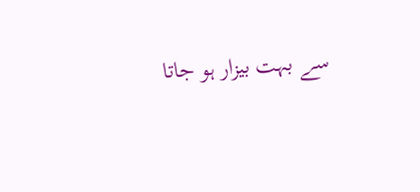سے بہت بیزار ہو جاتا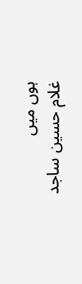ہوں میں
غلام حسین ساجد